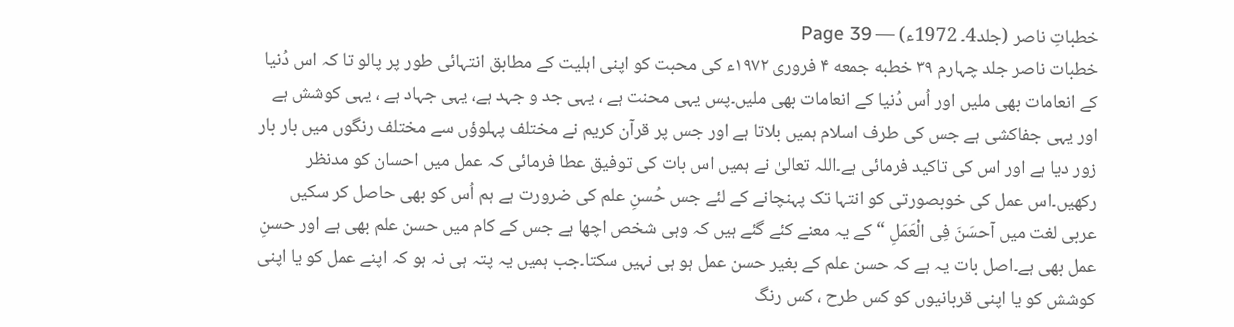خطباتِ ناصر (جلد4۔ 1972ء) — Page 39
خطبات ناصر جلد چہارم ۳۹ خطبه جمعه ۴ فروری ۱۹۷۲ء کی محبت کو اپنی اہلیت کے مطابق انتہائی طور پر پالو تا کہ اس دُنیا کے انعامات بھی ملیں اور اُس دُنیا کے انعامات بھی ملیں۔پس یہی محنت ہے ، یہی جد و جہد ہے، یہی جہاد ہے ، یہی کوشش ہے اور یہی جفاکشی ہے جس کی طرف اسلام ہمیں بلاتا ہے اور جس پر قرآن کریم نے مختلف پہلوؤں سے مختلف رنگوں میں بار بار زور دیا ہے اور اس کی تاکید فرمائی ہے۔اللہ تعالیٰ نے ہمیں اس بات کی توفیق عطا فرمائی کہ عمل میں احسان کو مدنظر رکھیں۔اس عمل کی خوبصورتی کو انتہا تک پہنچانے کے لئے جس حُسنِ علم کی ضرورت ہے ہم اُس کو بھی حاصل کر سکیں عربی لغت میں آحسَنَ فِی الْعَمَلِ “ کے یہ معنے کئے گئے ہیں کہ وہی شخص اچھا ہے جس کے کام میں حسن علم بھی ہے اور حسنِ عمل بھی ہے۔اصل بات یہ ہے کہ حسن علم کے بغیر حسن عمل ہو ہی نہیں سکتا۔جب ہمیں یہ پتہ ہی نہ ہو کہ اپنے عمل کو یا اپنی کوشش کو یا اپنی قربانیوں کو کس طرح ، کس رنگ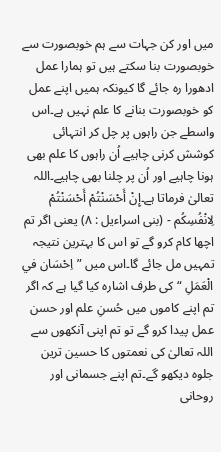میں اور کن جہات سے ہم خوبصورت سے خوبصورت بنا سکتے ہیں تو ہمارا عمل ادھورا رہ جائے گا کیونکہ ہمیں اپنے عمل کو خوبصورت بنانے کا علم نہیں ہے۔اس واسطے جن راہوں پر چل کر انتہائی کوشش کرنی چاہیے اُن راہوں کا علم بھی ہونا چاہیے اور اُن پر چلنا بھی چاہیے۔اللہ تعالیٰ فرماتا ہے۔إِنْ أَحْسَنْتُمْ أَحْسَنْتُمْ لِانْفُسِكُم - (بنی اسراءیل : ۸) یعنی اگر تم اچھا کام کرو گے تو اس کا بہترین نتیجہ تمہیں مل جائے گا۔اس میں ”اِحْسَان في الْعَمَلِ “ کی طرف اشارہ کیا گیا ہے کہ اگر تم اپنے کاموں میں حُسنِ علم اور حسن عمل پیدا کرو گے تو تم اپنی آنکھوں سے اللہ تعالیٰ کی نعمتوں کا حسین ترین جلوہ دیکھو گے۔تم اپنے جسمانی اور روحانی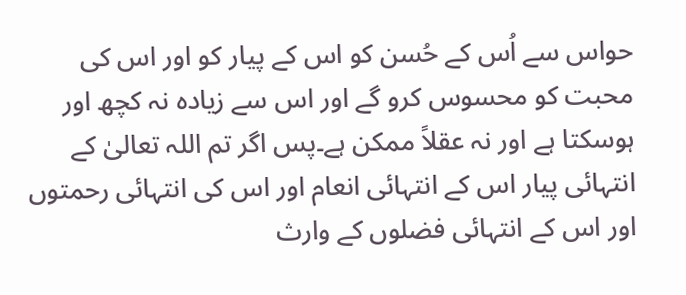حواس سے اُس کے حُسن کو اس کے پیار کو اور اس کی محبت کو محسوس کرو گے اور اس سے زیادہ نہ کچھ اور ہوسکتا ہے اور نہ عقلاً ممکن ہے۔پس اگر تم اللہ تعالیٰ کے انتہائی پیار اس کے انتہائی انعام اور اس کی انتہائی رحمتوں اور اس کے انتہائی فضلوں کے وارث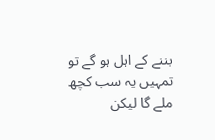بننے کے اہل ہو گے تو تمہیں یہ سب کچھ ملے گا لیکن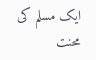ایک مسلم کی محنت